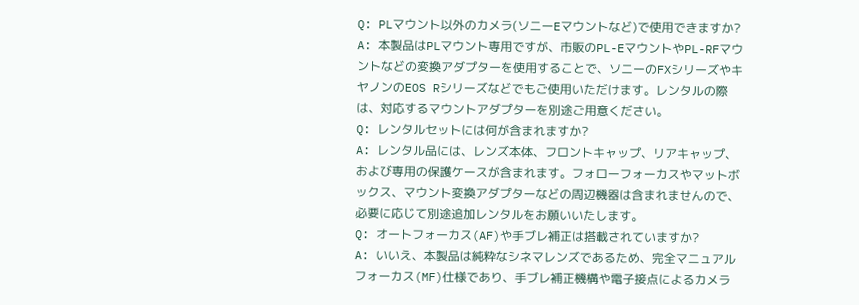Q: PLマウント以外のカメラ(ソニーEマウントなど)で使用できますか?
A: 本製品はPLマウント専用ですが、市販のPL-EマウントやPL-RFマウントなどの変換アダプターを使用することで、ソニーのFXシリーズやキヤノンのEOS Rシリーズなどでもご使用いただけます。レンタルの際は、対応するマウントアダプターを別途ご用意ください。
Q: レンタルセットには何が含まれますか?
A: レンタル品には、レンズ本体、フロントキャップ、リアキャップ、および専用の保護ケースが含まれます。フォローフォーカスやマットボックス、マウント変換アダプターなどの周辺機器は含まれませんので、必要に応じて別途追加レンタルをお願いいたします。
Q: オートフォーカス(AF)や手ブレ補正は搭載されていますか?
A: いいえ、本製品は純粋なシネマレンズであるため、完全マニュアルフォーカス(MF)仕様であり、手ブレ補正機構や電子接点によるカメラ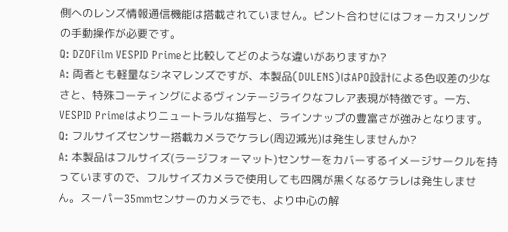側へのレンズ情報通信機能は搭載されていません。ピント合わせにはフォーカスリングの手動操作が必要です。
Q: DZOFilm VESPID Primeと比較してどのような違いがありますか?
A: 両者とも軽量なシネマレンズですが、本製品(DULENS)はAPO設計による色収差の少なさと、特殊コーティングによるヴィンテージライクなフレア表現が特徴です。一方、VESPID Primeはよりニュートラルな描写と、ラインナップの豊富さが強みとなります。
Q: フルサイズセンサー搭載カメラでケラレ(周辺減光)は発生しませんか?
A: 本製品はフルサイズ(ラージフォーマット)センサーをカバーするイメージサークルを持っていますので、フルサイズカメラで使用しても四隅が黒くなるケラレは発生しません。スーパー35mmセンサーのカメラでも、より中心の解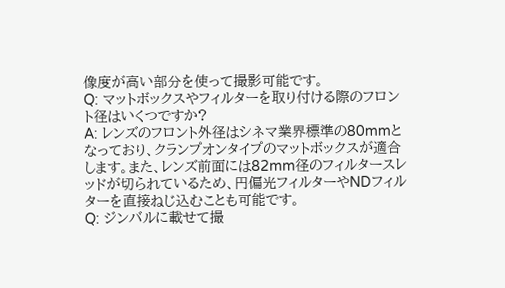像度が高い部分を使って撮影可能です。
Q: マットボックスやフィルターを取り付ける際のフロント径はいくつですか?
A: レンズのフロント外径はシネマ業界標準の80mmとなっており、クランプオンタイプのマットボックスが適合します。また、レンズ前面には82mm径のフィルタースレッドが切られているため、円偏光フィルターやNDフィルターを直接ねじ込むことも可能です。
Q: ジンバルに載せて撮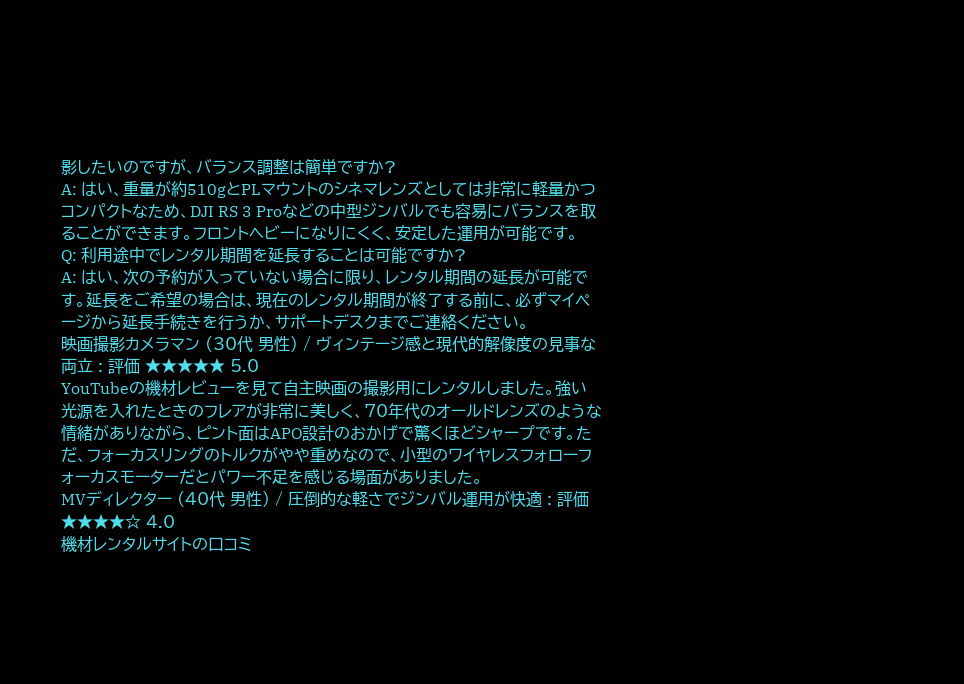影したいのですが、バランス調整は簡単ですか?
A: はい、重量が約510gとPLマウントのシネマレンズとしては非常に軽量かつコンパクトなため、DJI RS 3 Proなどの中型ジンバルでも容易にバランスを取ることができます。フロントヘビーになりにくく、安定した運用が可能です。
Q: 利用途中でレンタル期間を延長することは可能ですか?
A: はい、次の予約が入っていない場合に限り、レンタル期間の延長が可能です。延長をご希望の場合は、現在のレンタル期間が終了する前に、必ずマイページから延長手続きを行うか、サポートデスクまでご連絡ください。
映画撮影カメラマン (30代 男性) / ヴィンテージ感と現代的解像度の見事な両立 : 評価 ★★★★★ 5.0
YouTubeの機材レビューを見て自主映画の撮影用にレンタルしました。強い光源を入れたときのフレアが非常に美しく、70年代のオールドレンズのような情緒がありながら、ピント面はAPO設計のおかげで驚くほどシャープです。ただ、フォーカスリングのトルクがやや重めなので、小型のワイヤレスフォローフォーカスモーターだとパワー不足を感じる場面がありました。
MVディレクター (40代 男性) / 圧倒的な軽さでジンバル運用が快適 : 評価 ★★★★☆ 4.0
機材レンタルサイトの口コミ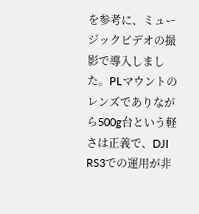を参考に、ミュージックビデオの撮影で導入しました。PLマウントのレンズでありながら500g台という軽さは正義で、DJI RS3での運用が非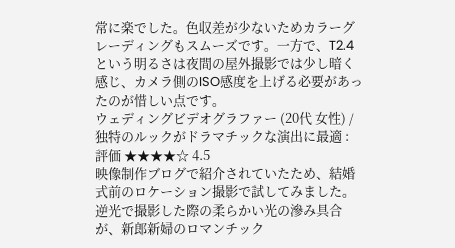常に楽でした。色収差が少ないためカラーグレーディングもスムーズです。一方で、T2.4という明るさは夜間の屋外撮影では少し暗く感じ、カメラ側のISO感度を上げる必要があったのが惜しい点です。
ウェディングビデオグラファー (20代 女性) / 独特のルックがドラマチックな演出に最適 : 評価 ★★★★☆ 4.5
映像制作ブログで紹介されていたため、結婚式前のロケーション撮影で試してみました。逆光で撮影した際の柔らかい光の滲み具合が、新郎新婦のロマンチック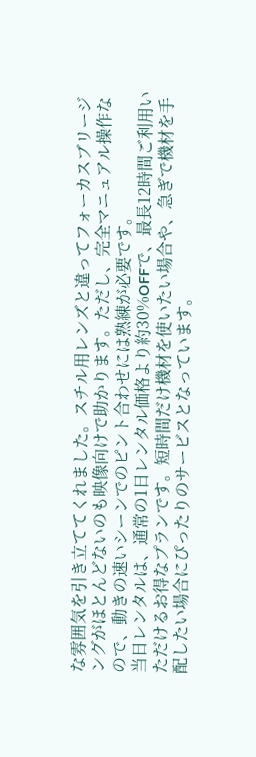な雰囲気を引き立ててくれました。スチル用レンズと違ってフォーカスブリージングがほとんどないのも映像向けで助かります。ただし、完全マニュアル操作なので、動きの速いシーンでのピント合わせには熟練が必要です。
当日レンタルは、通常の1日レンタル価格より約30%OFFで、最長12時間ご利用いただけるお得なプランです。短時間だけ機材を使いたい場合や、急ぎで機材を手配したい場合にぴったりのサービスとなっています。